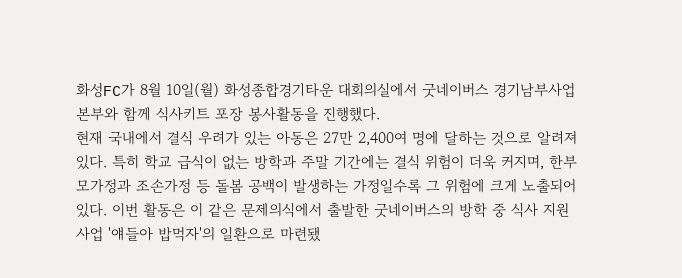화성FC가 8월 10일(월) 화성종합경기타운 대회의실에서 굿네이버스 경기남부사업본부와 함께 식사키트 포장 봉사활동을 진행했다.
현재 국내에서 결식 우려가 있는 아동은 27만 2,400여 명에 달하는 것으로 알려져 있다. 특히 학교 급식이 없는 방학과 주말 기간에는 결식 위험이 더욱 커지며, 한부모가정과 조손가정 등 돌봄 공백이 발생하는 가정일수록 그 위험에 크게 노출되어 있다. 이번 활동은 이 같은 문제의식에서 출발한 굿네이버스의 방학 중 식사 지원사업 '얘들아 밥먹자'의 일환으로 마련됐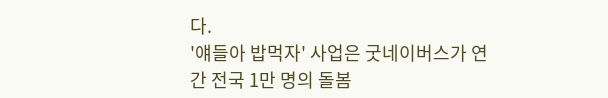다.
'얘들아 밥먹자' 사업은 굿네이버스가 연간 전국 1만 명의 돌봄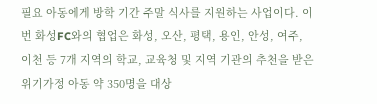필요 아동에게 방학 기간 주말 식사를 지원하는 사업이다. 이번 화성FC와의 협업은 화성, 오산, 평택, 용인, 안성, 여주, 이천 등 7개 지역의 학교, 교육청 및 지역 기관의 추천을 받은 위기가정 아동 약 350명을 대상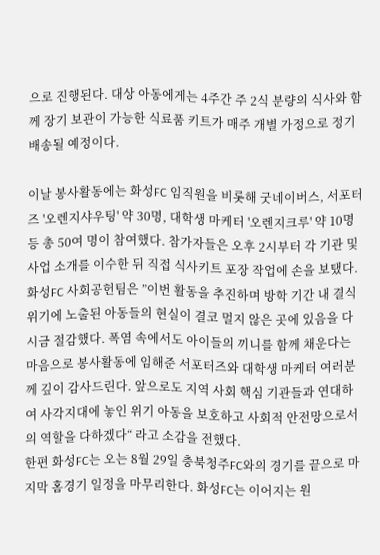으로 진행된다. 대상 아동에게는 4주간 주 2식 분량의 식사와 함께 장기 보관이 가능한 식료품 키트가 매주 개별 가정으로 정기 배송될 예정이다.

이날 봉사활동에는 화성FC 임직원을 비롯해 굿네이버스, 서포터즈 '오렌지샤우팅' 약 30명, 대학생 마케터 '오렌지크루' 약 10명 등 총 50여 명이 참여했다. 참가자들은 오후 2시부터 각 기관 및 사업 소개를 이수한 뒤 직접 식사키트 포장 작업에 손을 보탰다.
화성FC 사회공헌팀은 ”이번 활동을 추진하며 방학 기간 내 결식 위기에 노출된 아동들의 현실이 결코 멀지 않은 곳에 있음을 다시금 절감했다. 폭염 속에서도 아이들의 끼니를 함께 채운다는 마음으로 봉사활동에 임해준 서포터즈와 대학생 마케터 여러분께 깊이 감사드린다. 앞으로도 지역 사회 핵심 기관들과 연대하여 사각지대에 놓인 위기 아동을 보호하고 사회적 안전망으로서의 역할을 다하겠다“ 라고 소감을 전했다.
한편 화성FC는 오는 8월 29일 충북청주FC와의 경기를 끝으로 마지막 홈경기 일정을 마무리한다. 화성FC는 이어지는 원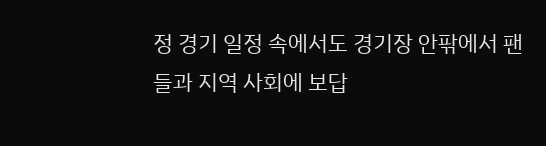정 경기 일정 속에서도 경기장 안팎에서 팬들과 지역 사회에 보답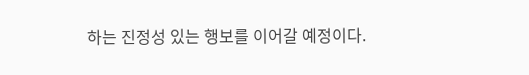하는 진정성 있는 행보를 이어갈 예정이다.